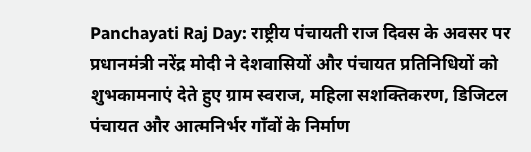Panchayati Raj Day: राष्ट्रीय पंचायती राज दिवस के अवसर पर प्रधानमंत्री नरेंद्र मोदी ने देशवासियों और पंचायत प्रतिनिधियों को शुभकामनाएं देते हुए ग्राम स्वराज, महिला सशक्तिकरण, डिजिटल पंचायत और आत्मनिर्भर गाँवों के निर्माण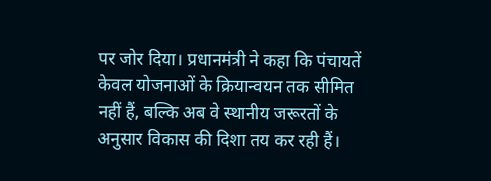पर जोर दिया। प्रधानमंत्री ने कहा कि पंचायतें केवल योजनाओं के क्रियान्वयन तक सीमित नहीं हैं, बल्कि अब वे स्थानीय जरूरतों के अनुसार विकास की दिशा तय कर रही हैं।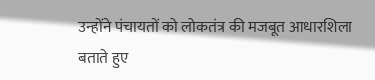उन्होंने पंचायतों को लोकतंत्र की मजबूत आधारशिला बताते हुए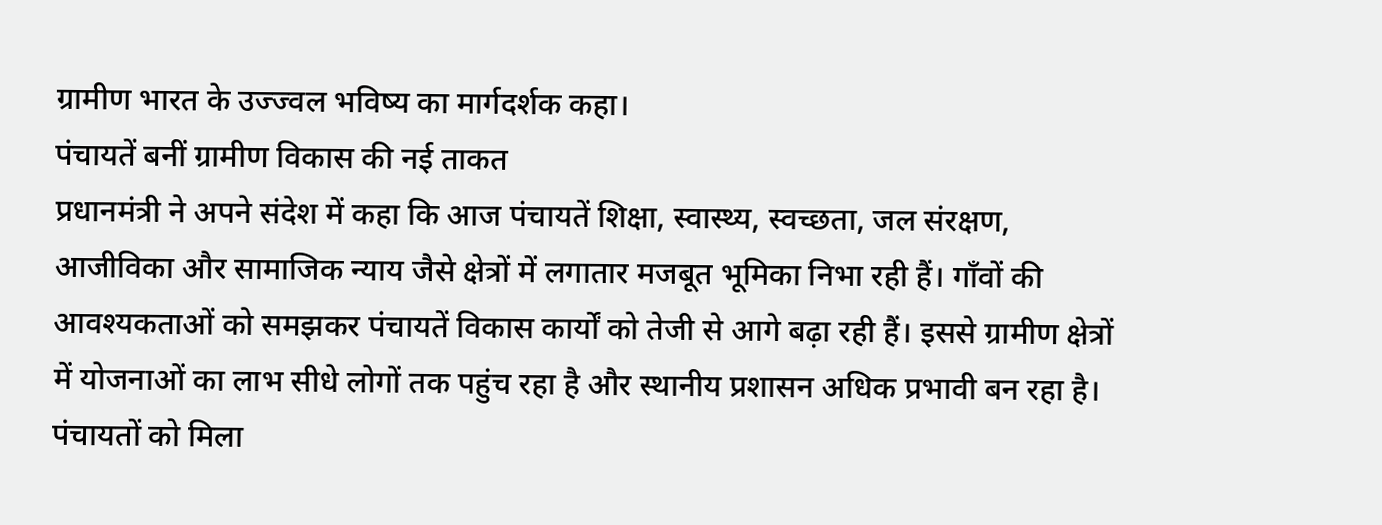ग्रामीण भारत के उज्ज्वल भविष्य का मार्गदर्शक कहा।
पंचायतें बनीं ग्रामीण विकास की नई ताकत
प्रधानमंत्री ने अपने संदेश में कहा कि आज पंचायतें शिक्षा, स्वास्थ्य, स्वच्छता, जल संरक्षण, आजीविका और सामाजिक न्याय जैसे क्षेत्रों में लगातार मजबूत भूमिका निभा रही हैं। गाँवों की आवश्यकताओं को समझकर पंचायतें विकास कार्यों को तेजी से आगे बढ़ा रही हैं। इससे ग्रामीण क्षेत्रों में योजनाओं का लाभ सीधे लोगों तक पहुंच रहा है और स्थानीय प्रशासन अधिक प्रभावी बन रहा है।
पंचायतों को मिला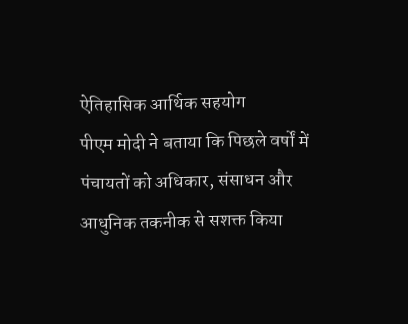ऐतिहासिक आर्थिक सहयोग
पीएम मोदी ने बताया कि पिछले वर्षों में पंचायतों को अधिकार, संसाधन और आधुनिक तकनीक से सशक्त किया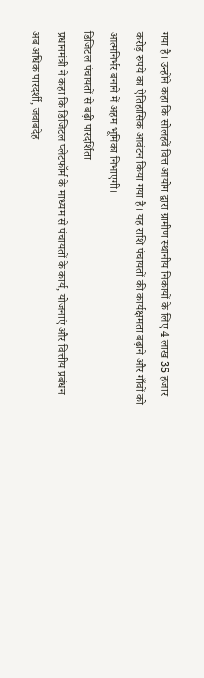गया है। उन्होंने कहा कि सोलहवें वित्त आयोग द्वारा ग्रामीण स्थानीय निकायों के लिए 4 लाख 35 हजार करोड़ रुपये का ऐतिहासिक आवंटन किया गया है। यह राशि पंचायतों की कार्यक्षमता बढ़ाने और गाँवों को आत्मनिर्भर बनाने में अहम भूमिका निभाएगी।
डिजिटल पंचायतों से बढ़ी पारदर्शिता
प्रधानमंत्री ने कहा कि डिजिटल प्लेटफॉर्म के माध्यम से पंचायतों के कार्य, योजनाएं और वित्तीय प्रबंधन अब अधिक पारदर्शी, जवाबदेह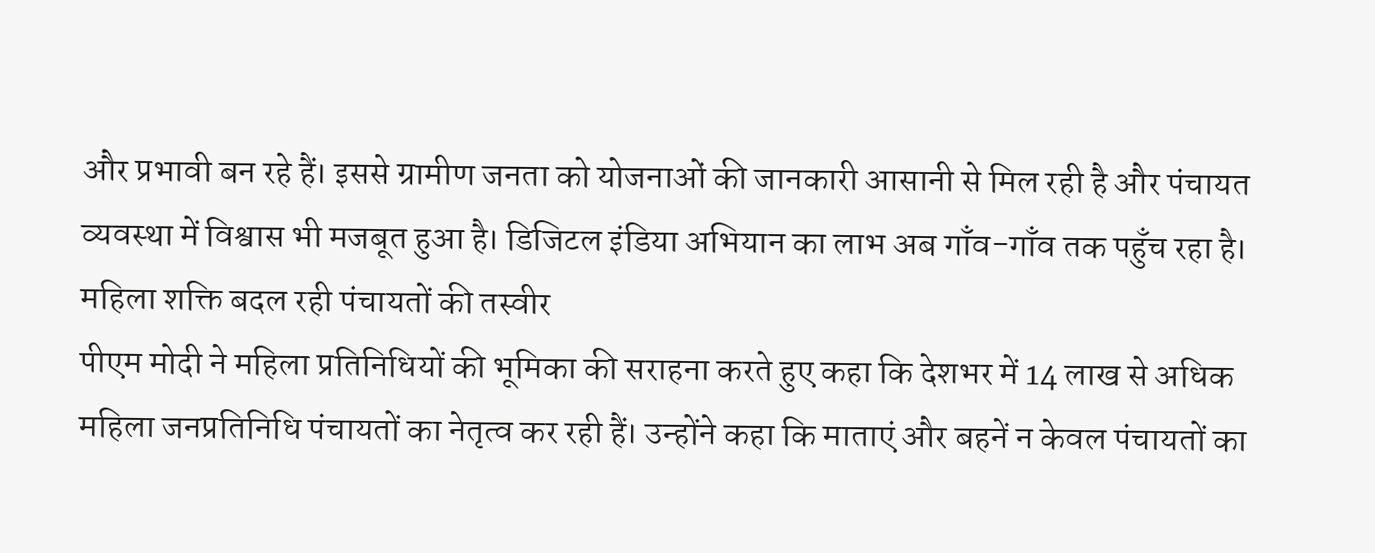और प्रभावी बन रहे हैं। इससे ग्रामीण जनता को योजनाओं की जानकारी आसानी से मिल रही है और पंचायत व्यवस्था में विश्वास भी मजबूत हुआ है। डिजिटल इंडिया अभियान का लाभ अब गाँव-गाँव तक पहुँच रहा है।
महिला शक्ति बदल रही पंचायतों की तस्वीर
पीएम मोदी ने महिला प्रतिनिधियों की भूमिका की सराहना करते हुए कहा कि देशभर में 14 लाख से अधिक महिला जनप्रतिनिधि पंचायतों का नेतृत्व कर रही हैं। उन्होंने कहा कि माताएं और बहनें न केवल पंचायतों का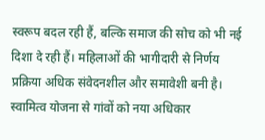स्वरूप बदल रही हैं, बल्कि समाज की सोच को भी नई दिशा दे रही हैं। महिलाओं की भागीदारी से निर्णय प्रक्रिया अधिक संवेदनशील और समावेशी बनी है।
स्वामित्व योजना से गांवों को नया अधिकार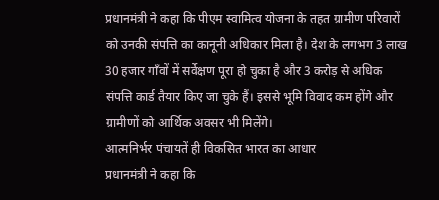प्रधानमंत्री ने कहा कि पीएम स्वामित्व योजना के तहत ग्रामीण परिवारों को उनकी संपत्ति का कानूनी अधिकार मिला है। देश के लगभग 3 लाख 30 हजार गाँवों में सर्वेक्षण पूरा हो चुका है और 3 करोड़ से अधिक संपत्ति कार्ड तैयार किए जा चुके हैं। इससे भूमि विवाद कम होंगे और ग्रामीणों को आर्थिक अवसर भी मिलेंगे।
आत्मनिर्भर पंचायतें ही विकसित भारत का आधार
प्रधानमंत्री ने कहा कि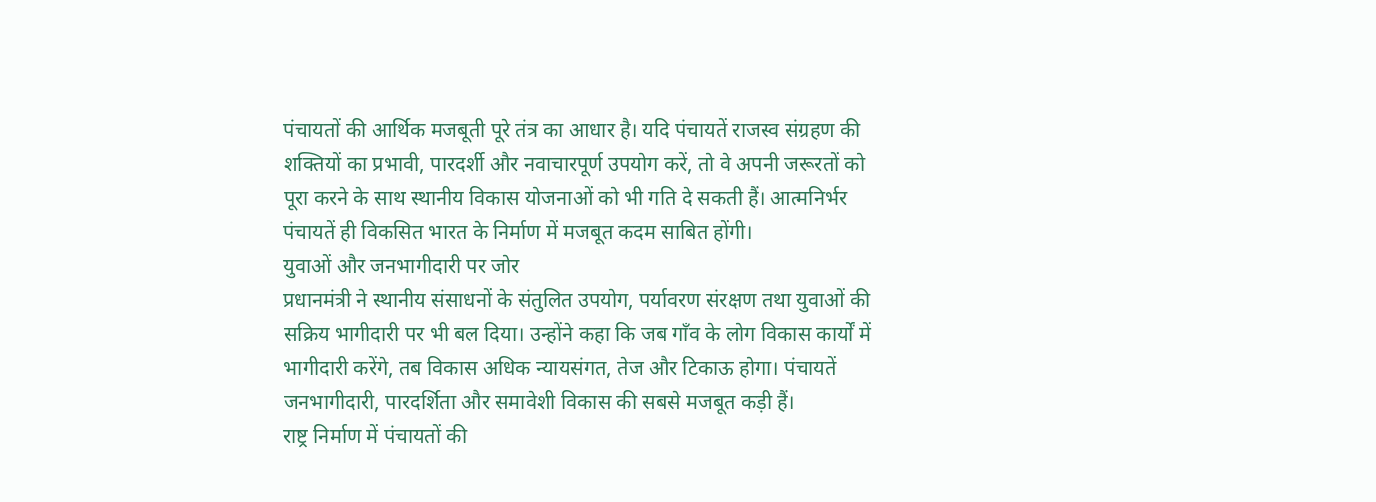पंचायतों की आर्थिक मजबूती पूरे तंत्र का आधार है। यदि पंचायतें राजस्व संग्रहण की शक्तियों का प्रभावी, पारदर्शी और नवाचारपूर्ण उपयोग करें, तो वे अपनी जरूरतों को पूरा करने के साथ स्थानीय विकास योजनाओं को भी गति दे सकती हैं। आत्मनिर्भर पंचायतें ही विकसित भारत के निर्माण में मजबूत कदम साबित होंगी।
युवाओं और जनभागीदारी पर जोर
प्रधानमंत्री ने स्थानीय संसाधनों के संतुलित उपयोग, पर्यावरण संरक्षण तथा युवाओं की सक्रिय भागीदारी पर भी बल दिया। उन्होंने कहा कि जब गाँव के लोग विकास कार्यों में भागीदारी करेंगे, तब विकास अधिक न्यायसंगत, तेज और टिकाऊ होगा। पंचायतें जनभागीदारी, पारदर्शिता और समावेशी विकास की सबसे मजबूत कड़ी हैं।
राष्ट्र निर्माण में पंचायतों की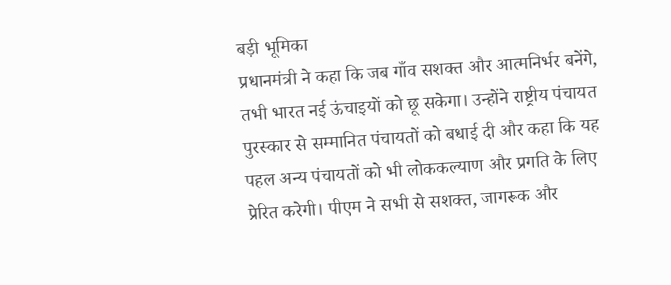बड़ी भूमिका
प्रधानमंत्री ने कहा कि जब गाँव सशक्त और आत्मनिर्भर बनेंगे, तभी भारत नई ऊंचाइयों को छू सकेगा। उन्होंने राष्ट्रीय पंचायत पुरस्कार से सम्मानित पंचायतों को बधाई दी और कहा कि यह पहल अन्य पंचायतों को भी लोककल्याण और प्रगति के लिए प्रेरित करेगी। पीएम ने सभी से सशक्त, जागरूक और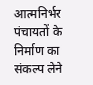आत्मनिर्भर पंचायतों के निर्माण का संकल्प लेने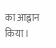का आह्वान किया।